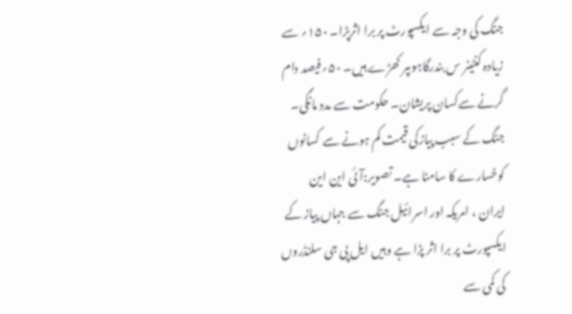جنگ کی وجہ سے ایکسپورٹ پر برا اثرپڑا۔ ۱۵۰؍ سے زیادہ کنٹینر س بندرگاہوںپر کھڑے ہیں۔ ۵۰؍فیصد دام گرنے سےکسان پریشان۔ حکومت سے مدد مانگی۔
جنگ کے سبب پیازکی قیمت کم ہونے سے کسانوں کوخسارے کا سامنا ہے۔ تصویر:آئی این این
ایران ، امریکہ اور اسرائیل جنگ سے جہاں پیاز کے ایکسپورٹ پر برا اثر پڑا ہے وہیں ایل پی جی سلنڈروں کی کمی سے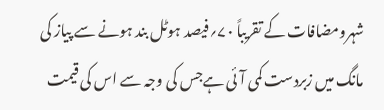شہرومضافات کے تقریباً ۷۰؍فیصد ہوٹل بند ہونے سے پیاز کی مانگ میں زبردست کمی آئی ہےجس کی وجہ سے اس کی قیمت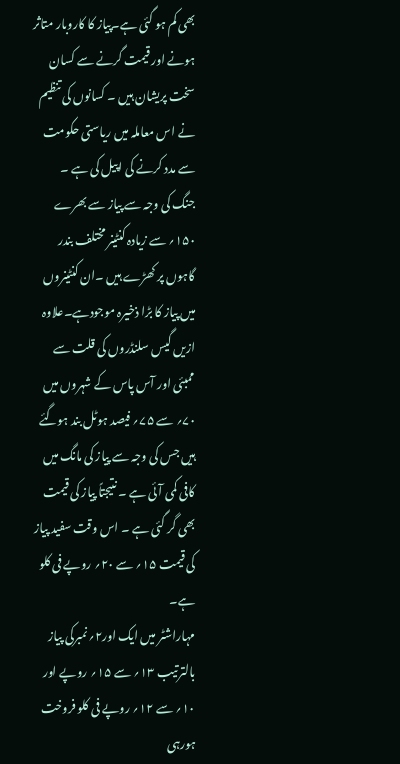بھی کم ہو گئی ہے۔پیاز کا کاروبار متاثر ہونے اور قیمت گرنے سے کسان سخت پریشان ہیں ۔ کسانوں کی تنظیم نے اس معاملہ میں ریاستی حکومت سے مدد کرنے کی اپیل کی ہے ۔
جنگ کی وجہ سے پیاز سے بھرے ۱۵۰؍ سے زیادہ کنٹینر مختلف بندر گاہوں پر کھڑے ہیں ۔ان کنٹینروں میں پیاز کا بڑا ذخیرہ موجودہے۔علاوہ ازیں گیس سلنڈروں کی قلت سے ممبئی اور آس پاس کے شہروں میں ۷۰؍ سے ۷۵؍ فیصد ہوٹل بند ہوگئے ہیں جس کی وجہ سے پیاز کی مانگ میں کافی کمی آئی ہے ۔ نتیجتاً پیاز کی قیمت بھی گر گئی ہے ۔ اس وقت سفید پیاز کی قیمت ۱۵؍ سے ۲۰؍ روپے فی کلو ہے۔
مہاراشٹر میں ایک اور۲؍نمبرکی پیاز بالترتیب ۱۳؍ سے ۱۵؍ روپے اور ۱۰؍ سے ۱۲؍ روپے فی کلو فروخت ہورہی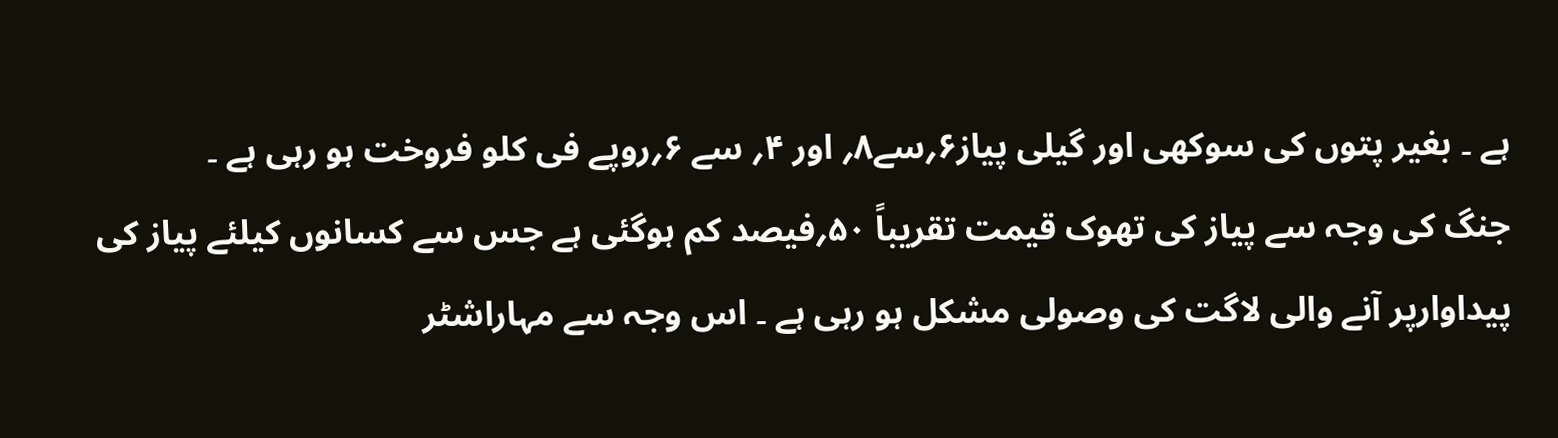ہے ۔ بغیر پتوں کی سوکھی اور گیلی پیاز۶؍سے۸؍ اور ۴؍ سے ۶؍روپے فی کلو فروخت ہو رہی ہے ۔
جنگ کی وجہ سے پیاز کی تھوک قیمت تقریباً ۵۰؍فیصد کم ہوگئی ہے جس سے کسانوں کیلئے پیاز کی پیداوارپر آنے والی لاگت کی وصولی مشکل ہو رہی ہے ۔ اس وجہ سے مہاراشٹر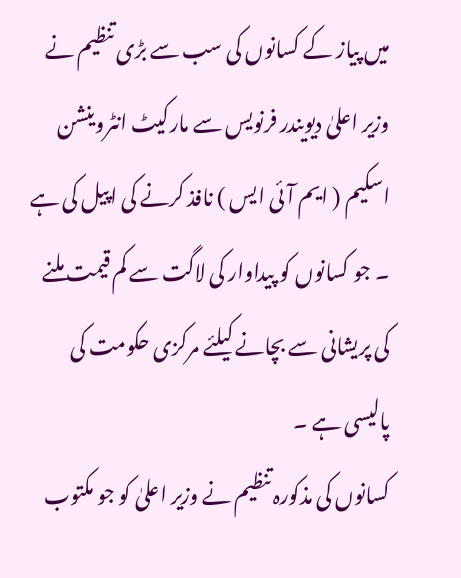میں پیاز کے کسانوں کی سب سے بڑی تنظیم نے وزیر اعلیٰ دیویندر فرنویس سے مارکیٹ انٹروینشن اسکیم ( ایم آئی ایس ) نافذ کرنے کی اپیل کی ہے ۔ جو کسانوں کو پیداوار کی لاگت سے کم قیمت ملنے کی پریشانی سے بچانے کیلئے مرکزی حکومت کی پالیسی ہے ۔
کسانوں کی مذکورہ تنظیم نے وزیر اعلیٰ کو جو مکتوب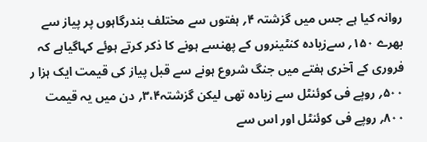روانہ کیا ہے جس میں گزشتہ ۴؍ ہفتوں سے مختلف بندرگاہوں پر پیاز سے بھرے ۱۵۰؍ سےزیادہ کنٹینروں کے پھنسے ہونے کا ذکر کرتے ہوئے کہاگیاہے کہ فروری کے آخری ہفتے میں جنگ شروع ہونے سے قبل پیاز کی قیمت ایک ہزا ر ۵۰۰؍ روپے فی کوئنٹل سے زیادہ تھی لیکن گزشتہ۳،۴؍ دن میں یہ قیمت ۸۰۰؍ روپے فی کوئنٹل اور اس سے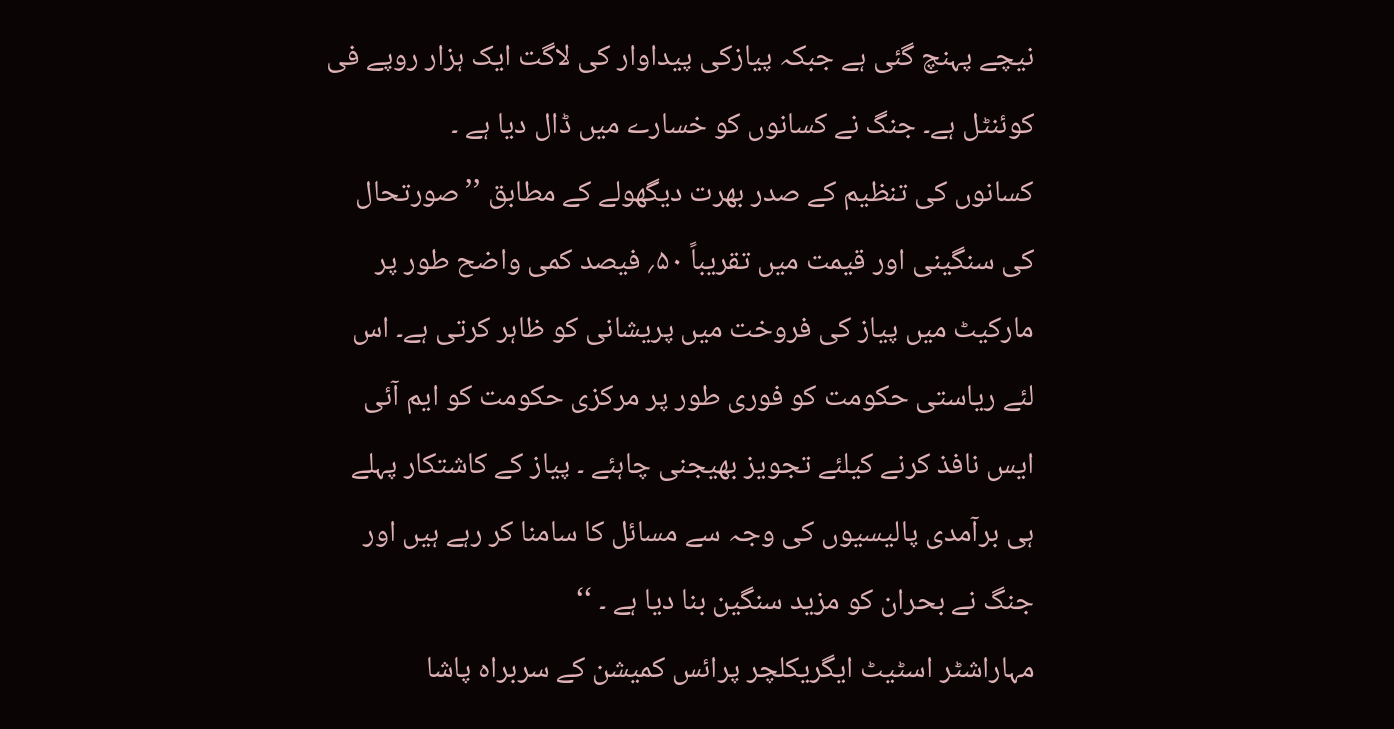نیچے پہنچ گئی ہے جبکہ پیازکی پیداوار کی لاگت ایک ہزار روپے فی کوئنٹل ہے۔ جنگ نے کسانوں کو خسارے میں ڈال دیا ہے ۔
کسانوں کی تنظیم کے صدر بھرت دیگھولے کے مطابق ’’صورتحال کی سنگینی اور قیمت میں تقریباً ۵۰؍ فیصد کمی واضح طور پر مارکیٹ میں پیاز کی فروخت میں پریشانی کو ظاہر کرتی ہے۔ اس لئے ریاستی حکومت کو فوری طور پر مرکزی حکومت کو ایم آئی ایس نافذ کرنے کیلئے تجویز بھیجنی چاہئے ۔ پیاز کے کاشتکار پہلے ہی برآمدی پالیسیوں کی وجہ سے مسائل کا سامنا کر رہے ہیں اور جنگ نے بحران کو مزید سنگین بنا دیا ہے ۔ ‘‘
مہاراشٹر اسٹیٹ ایگریکلچر پرائس کمیشن کے سربراہ پاشا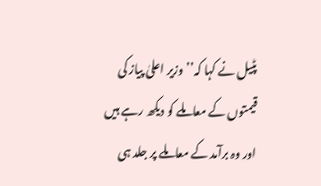پٹیل نے کہا کہ’’ وزیر اعلیٰ پیاز کی قیمتوں کے معاملے کو دیکھ رہے ہیں اور وہ برآمد کے معاملے پر جلد ہی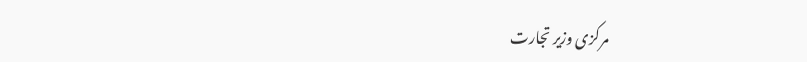مرکزی وزیر تجارت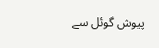پیوش گوئل سے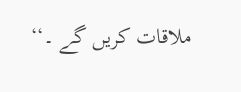ملاقات کریں گے ۔‘‘